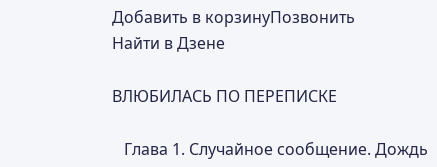Добавить в корзинуПозвонить
Найти в Дзене

ВЛЮБИЛАСЬ ПО ПЕРЕПИСКЕ

   Глава 1. Случайное сообщение. Дождь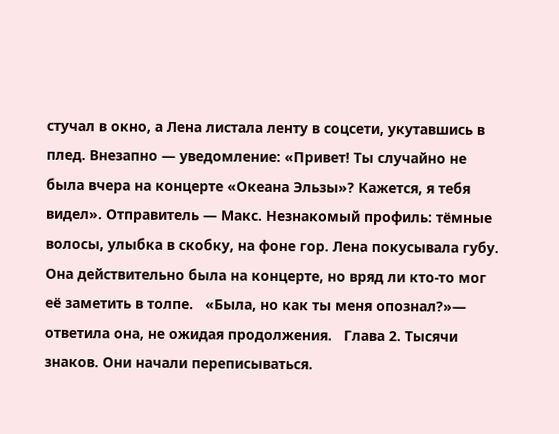стучал в окно, а Лена листала ленту в соцсети, укутавшись в плед. Внезапно — уведомление: «Привет! Ты случайно не была вчера на концерте «Океана Эльзы»? Кажется, я тебя видел». Отправитель — Макс. Незнакомый профиль: тёмные волосы, улыбка в скобку, на фоне гор. Лена покусывала губу. Она действительно была на концерте, но вряд ли кто-то мог её заметить в толпе.   «Была, но как ты меня опознал?»— ответила она, не ожидая продолжения.   Глава 2. Тысячи знаков. Они начали переписываться.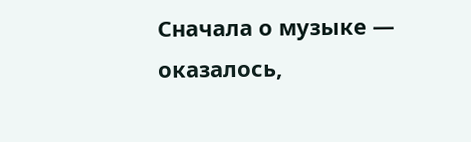Сначала о музыке — оказалось,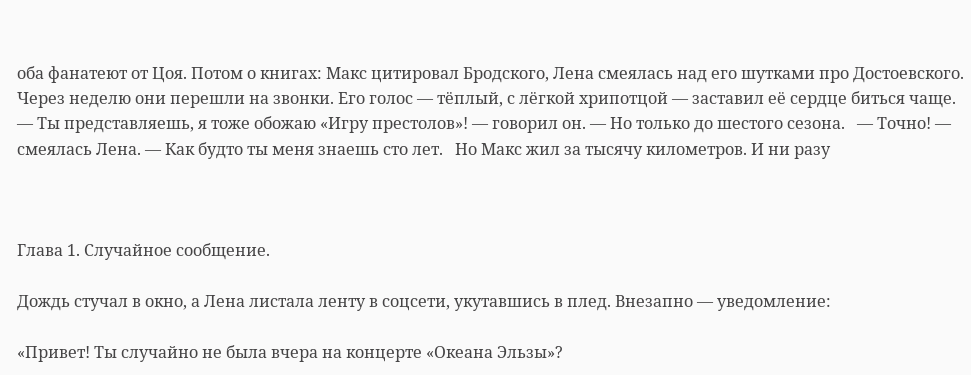оба фанатеют от Цоя. Потом о книгах: Макс цитировал Бродского, Лена смеялась над его шутками про Достоевского. Через неделю они перешли на звонки. Его голос — тёплый, с лёгкой хрипотцой — заставил её сердце биться чаще.   — Ты представляешь, я тоже обожаю «Игру престолов»! — говорил он. — Но только до шестого сезона.   — Точно! — смеялась Лена. — Как будто ты меня знаешь сто лет.   Но Макс жил за тысячу километров. И ни разу



Глава 1. Случайное сообщение.

Дождь стучал в окно, а Лена листала ленту в соцсети, укутавшись в плед. Внезапно — уведомление:

«Привет! Ты случайно не была вчера на концерте «Океана Эльзы»?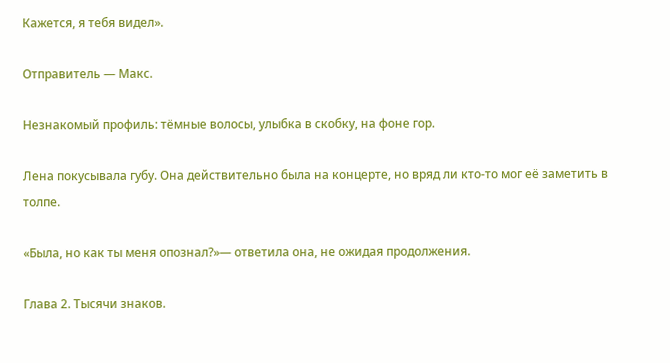Кажется, я тебя видел».

Отправитель — Макс.

Незнакомый профиль: тёмные волосы, улыбка в скобку, на фоне гор.

Лена покусывала губу. Она действительно была на концерте, но вряд ли кто-то мог её заметить в толпе.

«Была, но как ты меня опознал?»— ответила она, не ожидая продолжения.

Глава 2. Тысячи знаков.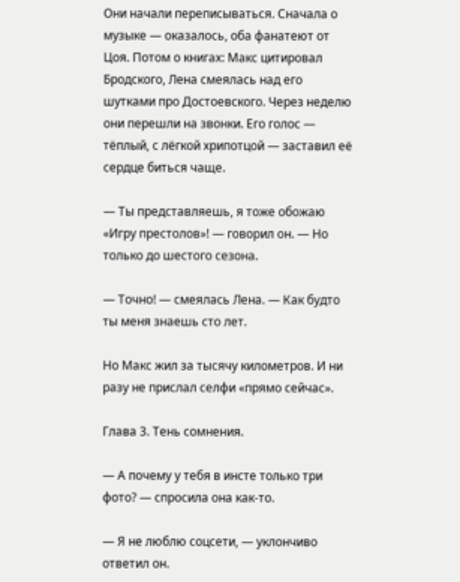Они начали переписываться. Сначала о музыке — оказалось, оба фанатеют от Цоя. Потом о книгах: Макс цитировал Бродского, Лена смеялась над его шутками про Достоевского. Через неделю они перешли на звонки. Его голос — тёплый, с лёгкой хрипотцой — заставил её сердце биться чаще.

— Ты представляешь, я тоже обожаю «Игру престолов»! — говорил он. — Но только до шестого сезона.

— Точно! — смеялась Лена. — Как будто ты меня знаешь сто лет.

Но Макс жил за тысячу километров. И ни разу не прислал селфи «прямо сейчас».

Глава 3. Тень сомнения.

— А почему у тебя в инсте только три фото? — спросила она как-то.

— Я не люблю соцсети, — уклончиво ответил он.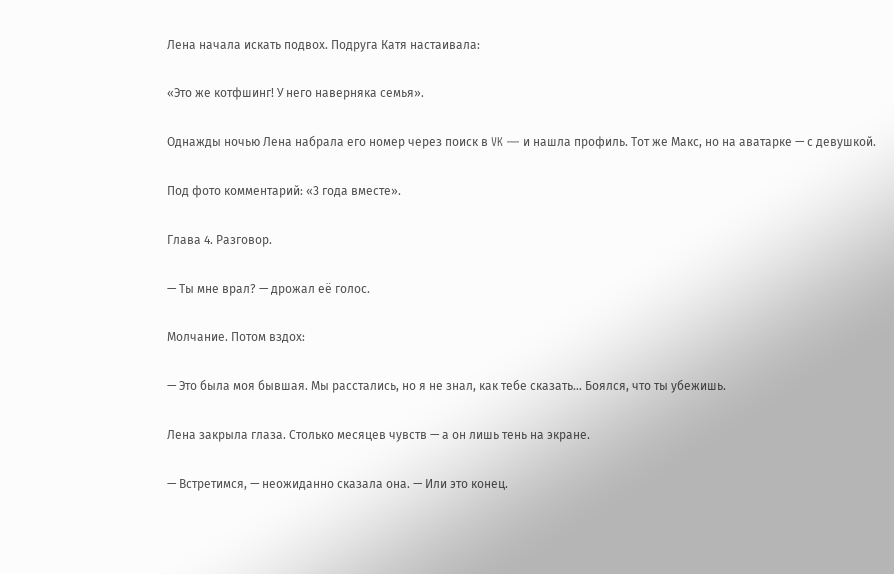Лена начала искать подвох. Подруга Катя настаивала:

«Это же котфшинг! У него наверняка семья».

Однажды ночью Лена набрала его номер через поиск в VK — и нашла профиль. Тот же Макс, но на аватарке — с девушкой.

Под фото комментарий: «3 года вместе».

Глава 4. Разговор.

— Ты мне врал? — дрожал её голос.

Молчание. Потом вздох:

— Это была моя бывшая. Мы расстались, но я не знал, как тебе сказать… Боялся, что ты убежишь.

Лена закрыла глаза. Столько месяцев чувств — а он лишь тень на экране.

— Встретимся, — неожиданно сказала она. — Или это конец.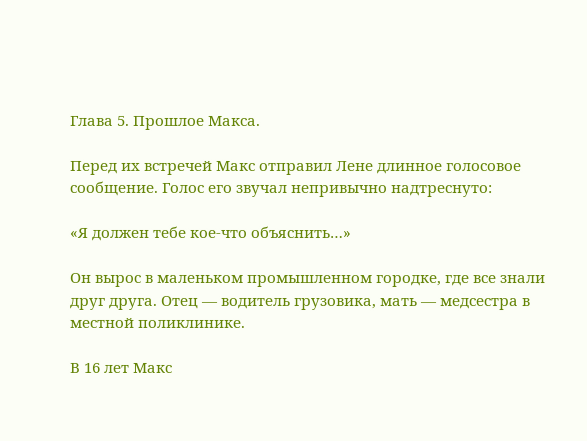Глава 5. Прошлое Макса.

Перед их встречей Макс отправил Лене длинное голосовое сообщение. Голос его звучал непривычно надтреснуто:

«Я должен тебе кое-что объяснить…»

Он вырос в маленьком промышленном городке, где все знали друг друга. Отец — водитель грузовика, мать — медсестра в местной поликлинике.

В 16 лет Макс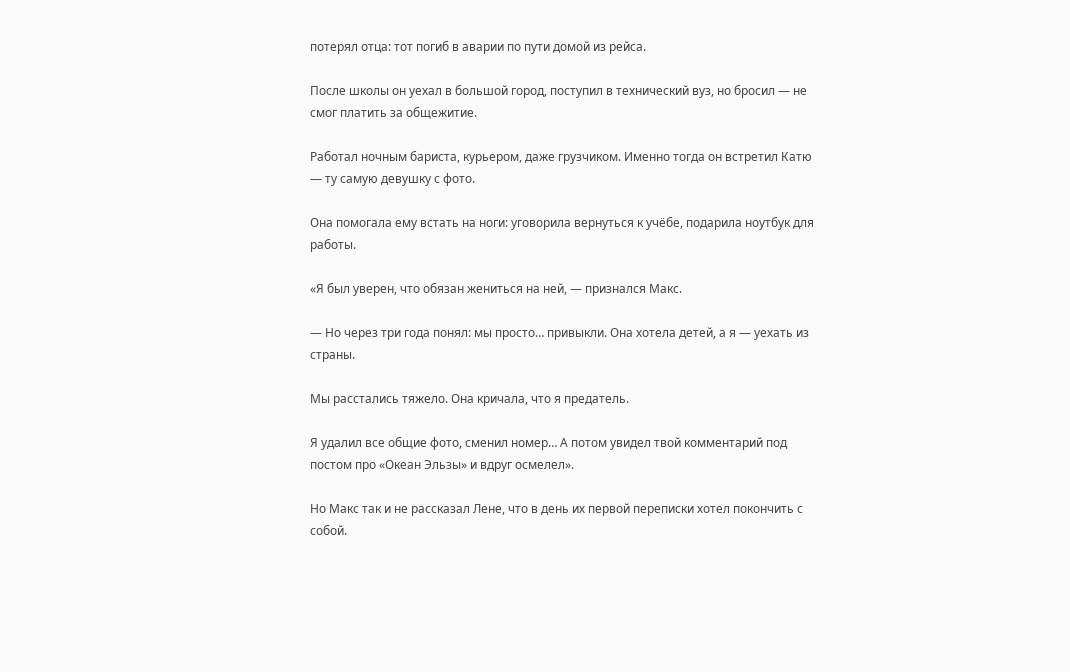потерял отца: тот погиб в аварии по пути домой из рейса.

После школы он уехал в большой город, поступил в технический вуз, но бросил — не смог платить за общежитие.

Работал ночным бариста, курьером, даже грузчиком. Именно тогда он встретил Катю — ту самую девушку с фото.

Она помогала ему встать на ноги: уговорила вернуться к учёбе, подарила ноутбук для работы.

«Я был уверен, что обязан жениться на ней, — признался Макс.

— Но через три года понял: мы просто… привыкли. Она хотела детей, а я — уехать из страны.

Мы расстались тяжело. Она кричала, что я предатель.

Я удалил все общие фото, сменил номер… А потом увидел твой комментарий под постом про «Океан Эльзы» и вдруг осмелел».

Но Макс так и не рассказал Лене, что в день их первой переписки хотел покончить с собой.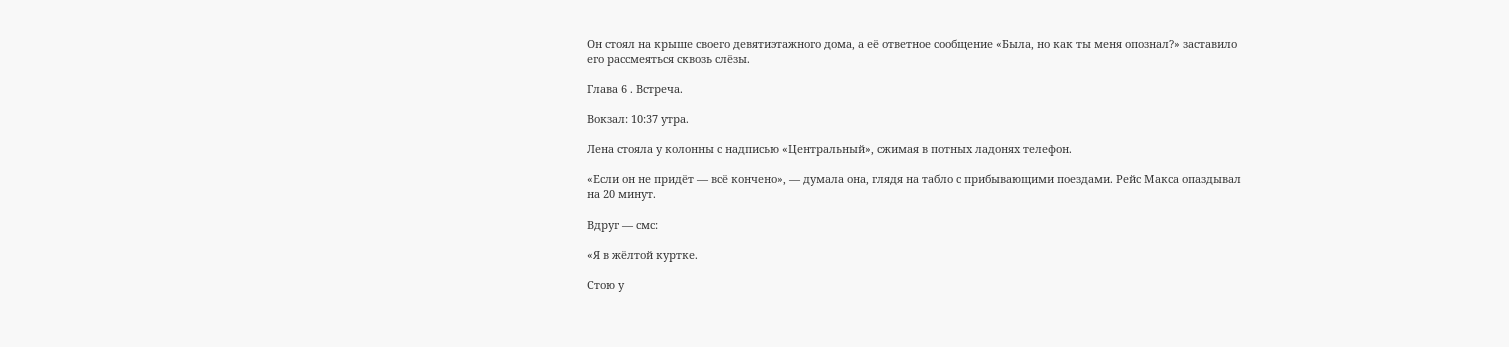Он стоял на крыше своего девятиэтажного дома, а её ответное сообщение «Была, но как ты меня опознал?» заставило его рассмеяться сквозь слёзы.

Глава 6 . Встреча.

Вокзал: 10:37 утра.

Лена стояла у колонны с надписью «Центральный», сжимая в потных ладонях телефон.

«Если он не придёт — всё кончено», — думала она, глядя на табло с прибывающими поездами. Рейс Макса опаздывал на 20 минут.

Вдруг — смс:

«Я в жёлтой куртке.

Стою у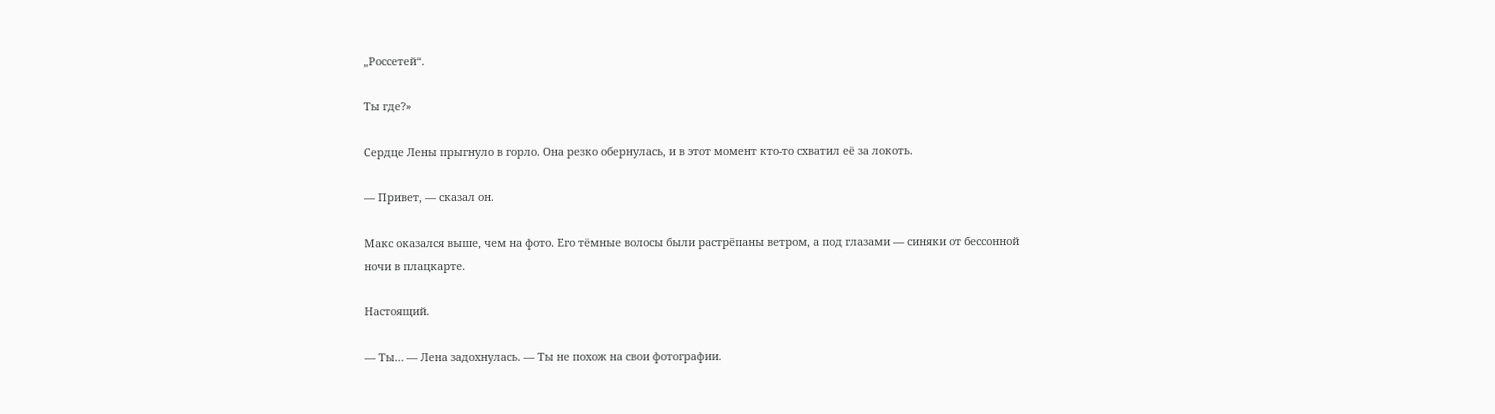„Россетей“.

Ты где?»

Сердце Лены прыгнуло в горло. Она резко обернулась, и в этот момент кто-то схватил её за локоть.

— Привет, — сказал он.

Макс оказался выше, чем на фото. Его тёмные волосы были растрёпаны ветром, а под глазами — синяки от бессонной ночи в плацкарте.

Настоящий.

— Ты… — Лена задохнулась. — Ты не похож на свои фотографии.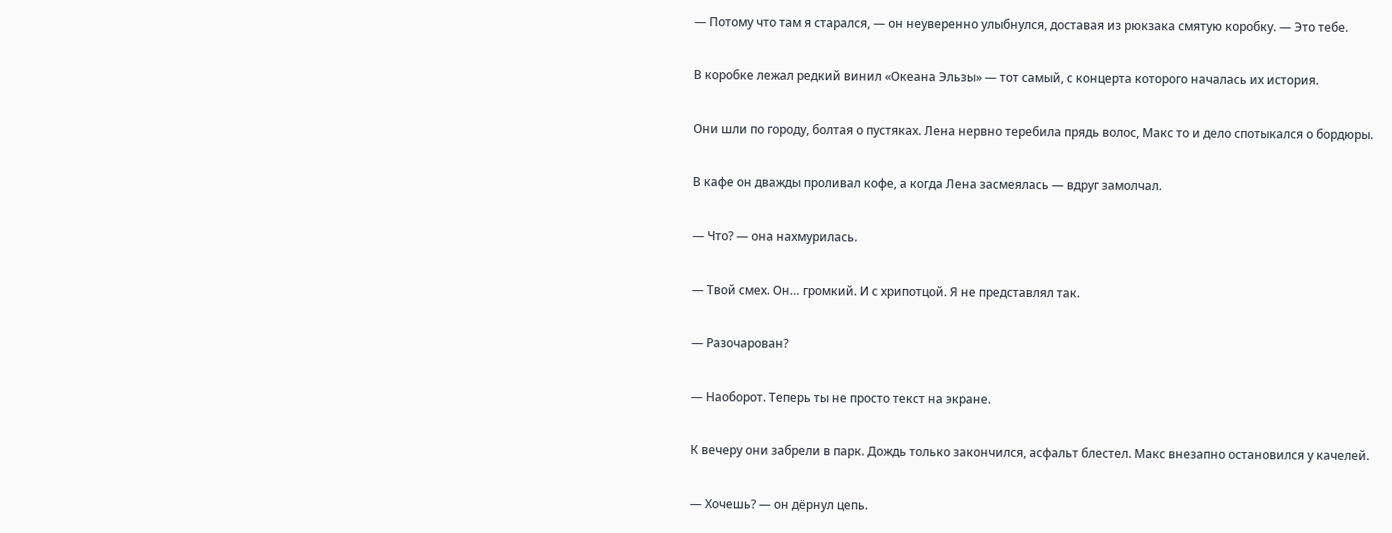— Потому что там я старался, — он неуверенно улыбнулся, доставая из рюкзака смятую коробку. — Это тебе.

В коробке лежал редкий винил «Океана Эльзы» — тот самый, с концерта которого началась их история.

Они шли по городу, болтая о пустяках. Лена нервно теребила прядь волос, Макс то и дело спотыкался о бордюры.

В кафе он дважды проливал кофе, а когда Лена засмеялась — вдруг замолчал.

— Что? — она нахмурилась.

— Твой смех. Он… громкий. И с хрипотцой. Я не представлял так.

— Разочарован?

— Наоборот. Теперь ты не просто текст на экране.

К вечеру они забрели в парк. Дождь только закончился, асфальт блестел. Макс внезапно остановился у качелей.

— Хочешь? — он дёрнул цепь.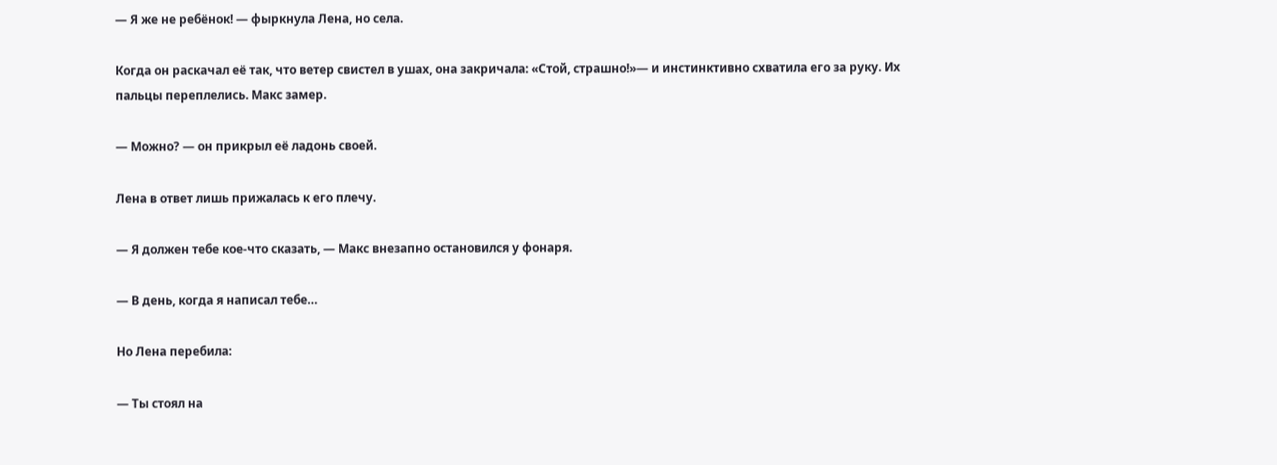— Я же не ребёнок! — фыркнула Лена, но села.

Когда он раскачал её так, что ветер свистел в ушах, она закричала: «Стой, страшно!»— и инстинктивно схватила его за руку. Их пальцы переплелись. Макс замер.

— Можно? — он прикрыл её ладонь своей.

Лена в ответ лишь прижалась к его плечу.

— Я должен тебе кое-что сказать, — Макс внезапно остановился у фонаря.

— В день, когда я написал тебе…

Но Лена перебила:

— Ты стоял на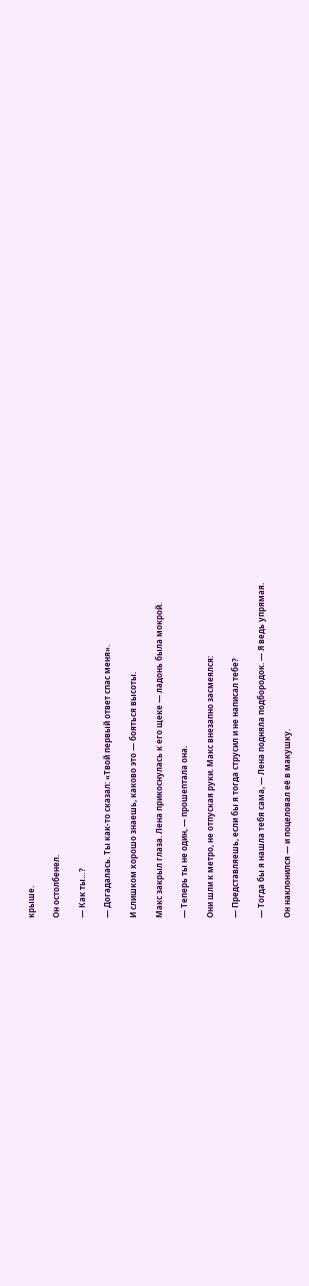крыше.

Он остолбенел.

— Как ты…?

— Догадалась. Ты как-то сказал: «Твой первый ответ спас меня».

И слишком хорошо знаешь, каково это — бояться высоты.

Макс закрыл глаза. Лена прикоснулась к его щеке — ладонь была мокрой.

— Теперь ты не один, — прошептала она.

Они шли к метро, не отпуская руки. Макс внезапно засмеялся:

— Представляешь, если бы я тогда струсил и не написал тебе?

— Тогда бы я нашла тебя сама, — Лена подняла подбородок. — Я ведь упрямая.

Он наклонился — и поцеловал её в макушку.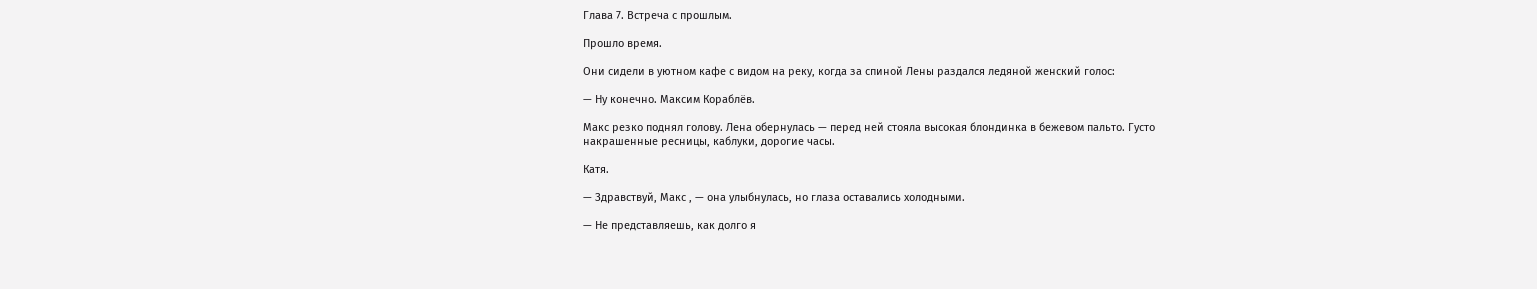Глава 7. Встреча с прошлым.

Прошло время.

Они сидели в уютном кафе с видом на реку, когда за спиной Лены раздался ледяной женский голос:

— Ну конечно. Максим Кораблёв.

Макс резко поднял голову. Лена обернулась — перед ней стояла высокая блондинка в бежевом пальто. Густо накрашенные ресницы, каблуки, дорогие часы.

Катя.

— Здравствуй, Макс , — она улыбнулась, но глаза оставались холодными.

— Не представляешь, как долго я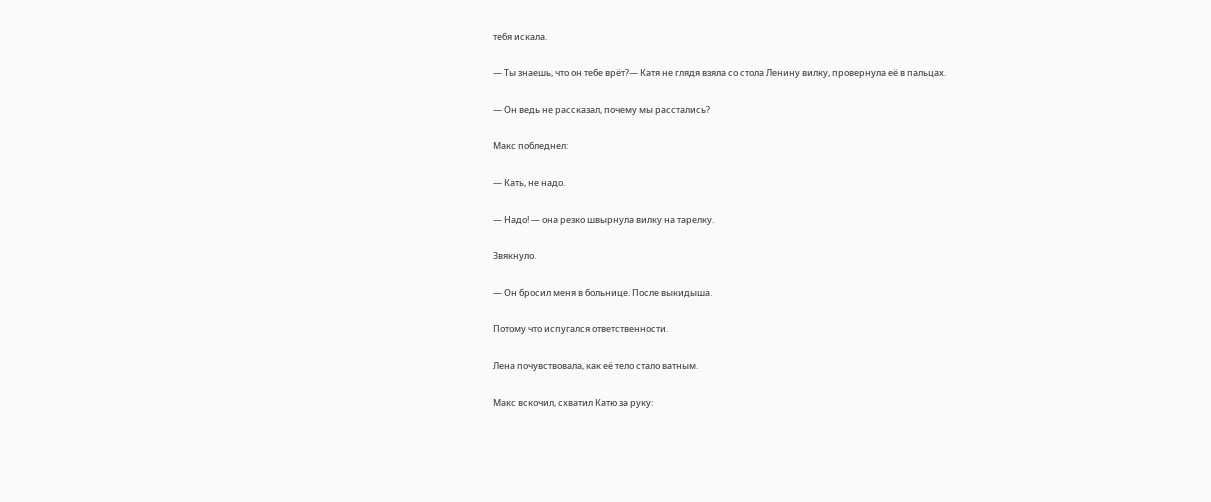тебя искала.

— Ты знаешь, что он тебе врёт?— Катя не глядя взяла со стола Ленину вилку, провернула её в пальцах.

— Он ведь не рассказал, почему мы расстались?

Макс побледнел:

— Кать, не надо.

— Надо! — она резко швырнула вилку на тарелку.

Звякнуло.

— Он бросил меня в больнице. После выкидыша.

Потому что испугался ответственности.

Лена почувствовала, как её тело стало ватным.

Макс вскочил, схватил Катю за руку: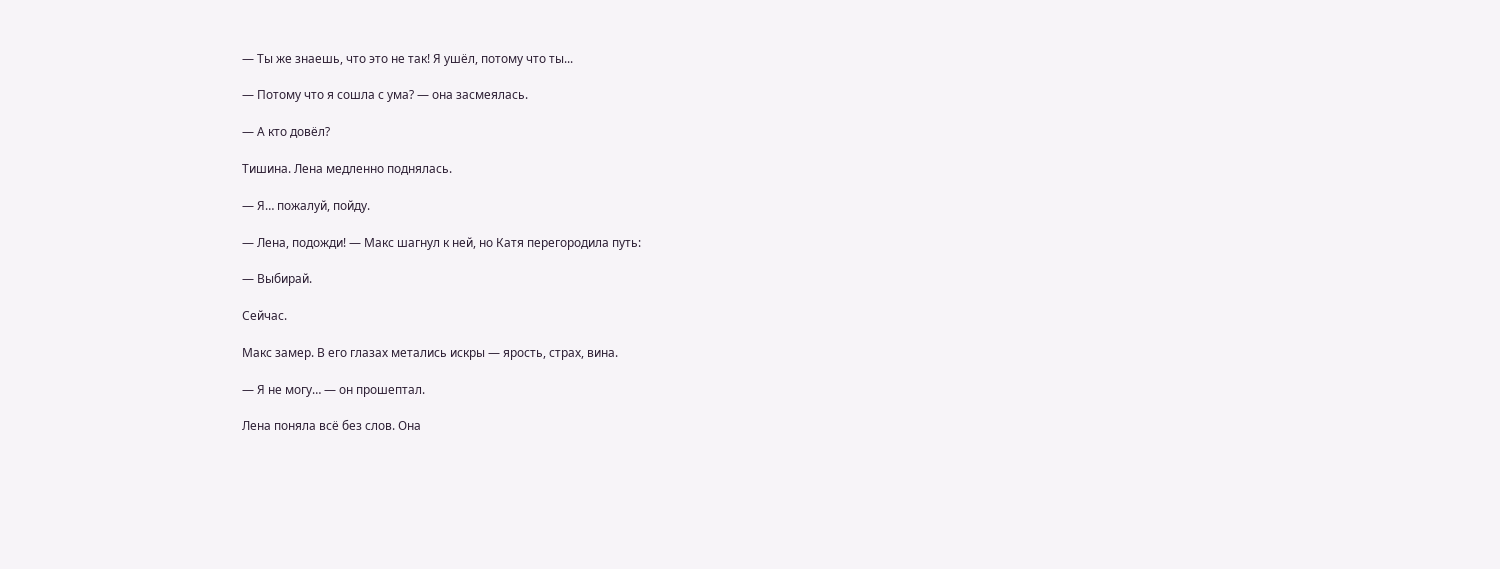— Ты же знаешь, что это не так! Я ушёл, потому что ты...

— Потому что я сошла с ума? — она засмеялась.

— А кто довёл?

Тишина. Лена медленно поднялась.

— Я… пожалуй, пойду.

— Лена, подожди! — Макс шагнул к ней, но Катя перегородила путь:

— Выбирай.

Сейчас.

Макс замер. В его глазах метались искры — ярость, страх, вина.

— Я не могу… — он прошептал.

Лена поняла всё без слов. Она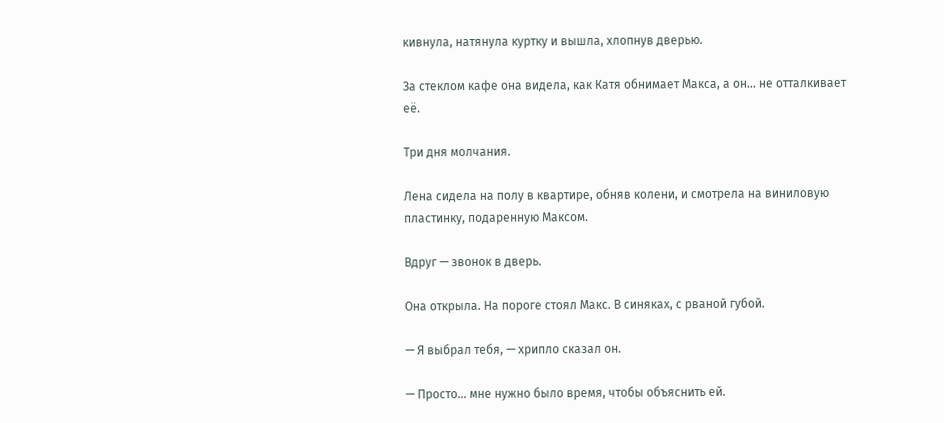кивнула, натянула куртку и вышла, хлопнув дверью.

За стеклом кафе она видела, как Катя обнимает Макса, а он… не отталкивает её.

Три дня молчания.

Лена сидела на полу в квартире, обняв колени, и смотрела на виниловую пластинку, подаренную Максом.

Вдруг — звонок в дверь.

Она открыла. На пороге стоял Макс. В синяках, с рваной губой.

— Я выбрал тебя, — хрипло сказал он.

— Просто… мне нужно было время, чтобы объяснить ей.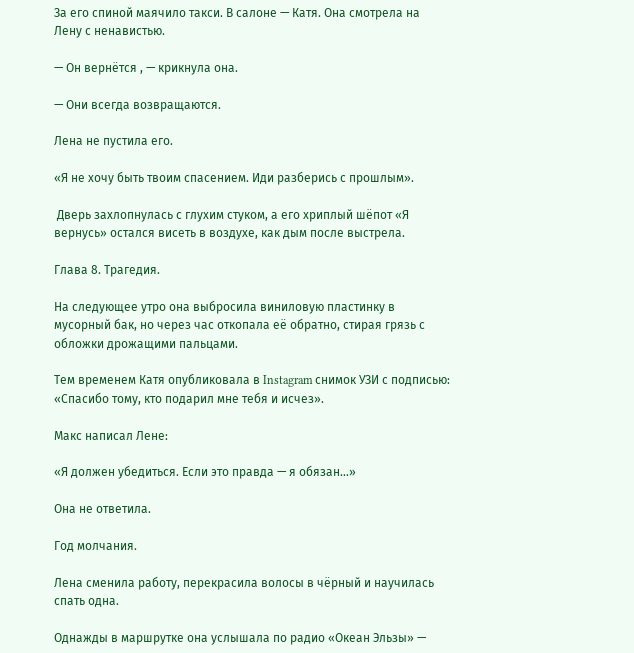За его спиной маячило такси. В салоне — Катя. Она смотрела на Лену с ненавистью.

— Он вернётся , — крикнула она.

— Они всегда возвращаются.

Лена не пустила его.

«Я не хочу быть твоим спасением. Иди разберись с прошлым».

 Дверь захлопнулась с глухим стуком, а его хриплый шёпот «Я вернусь» остался висеть в воздухе, как дым после выстрела.

Глава 8. Трагедия.

На следующее утро она выбросила виниловую пластинку в мусорный бак, но через час откопала её обратно, стирая грязь с обложки дрожащими пальцами.

Тем временем Катя опубликовала в Instagram снимок УЗИ с подписью: «Спасибо тому, кто подарил мне тебя и исчез».

Макс написал Лене:

«Я должен убедиться. Если это правда — я обязан…»

Она не ответила.

Год молчания.

Лена сменила работу, перекрасила волосы в чёрный и научилась спать одна.

Однажды в маршрутке она услышала по радио «Океан Эльзы» —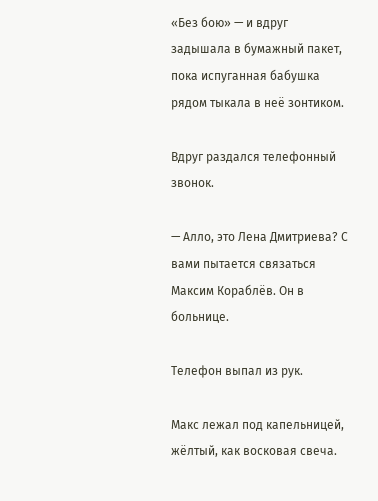«Без бою» — и вдруг задышала в бумажный пакет, пока испуганная бабушка рядом тыкала в неё зонтиком.

Вдруг раздался телефонный звонок.

— Алло, это Лена Дмитриева? С вами пытается связаться Максим Кораблёв. Он в больнице.

Телефон выпал из рук.

Макс лежал под капельницей, жёлтый, как восковая свеча.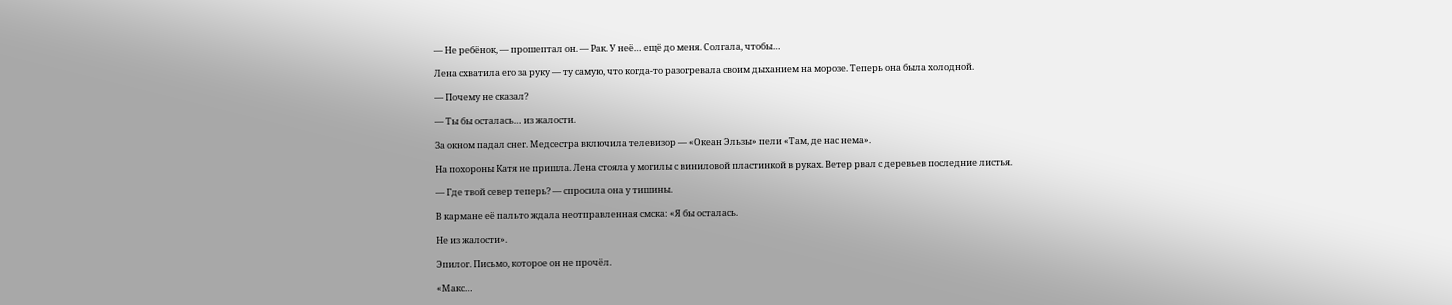— Не ребёнок, — прошептал он. — Рак. У неё… ещё до меня. Солгала, чтобы…

Лена схватила его за руку — ту самую, что когда-то разогревала своим дыханием на морозе. Теперь она была холодной.

— Почему не сказал?

— Ты бы осталась… из жалости.

За окном падал снег. Медсестра включила телевизор — «Океан Эльзы» пели «Там, де нас нема».

На похороны Катя не пришла. Лена стояла у могилы с виниловой пластинкой в руках. Ветер рвал с деревьев последние листья.

— Где твой север теперь? — спросила она у тишины.

В кармане её пальто ждала неотправленная смска: «Я бы осталась.

Не из жалости».

Эпилог. Письмо, которое он не прочёл.

«Макс…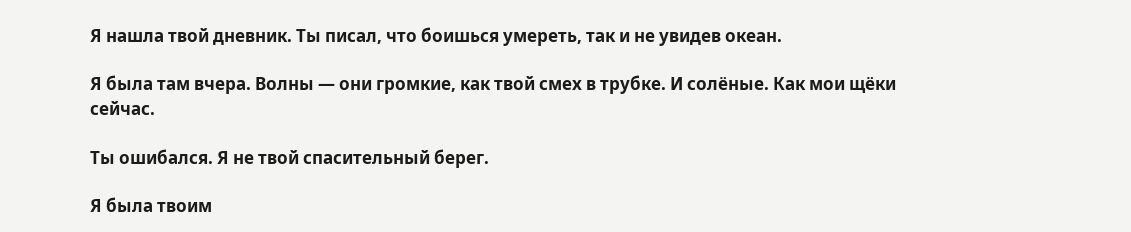Я нашла твой дневник. Ты писал, что боишься умереть, так и не увидев океан.

Я была там вчера. Волны — они громкие, как твой смех в трубке. И солёные. Как мои щёки сейчас.

Ты ошибался. Я не твой спасительный берег.

Я была твоим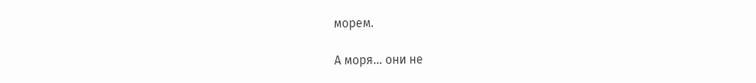морем.

А моря… они не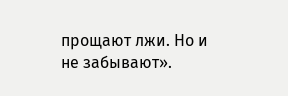прощают лжи. Но и не забывают».